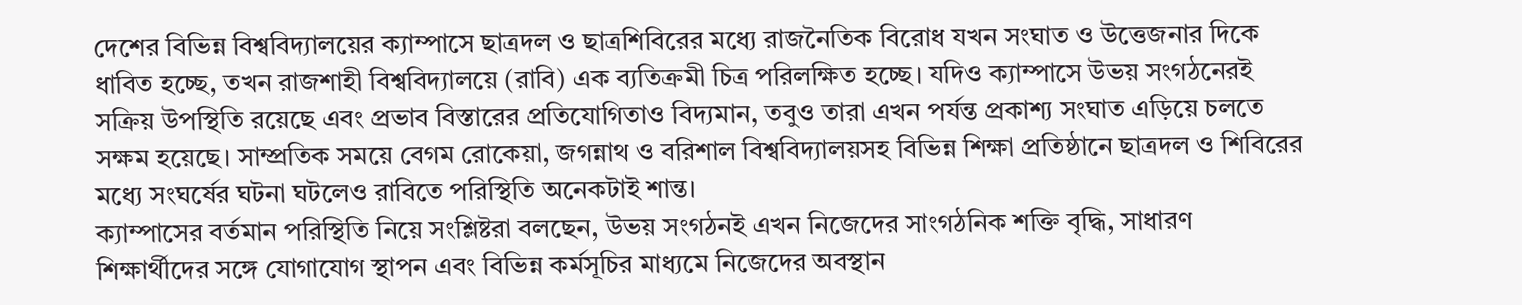দেশের বিভিন্ন বিশ্ববিদ্যালয়ের ক্যাম্পাসে ছাত্রদল ও ছাত্রশিবিরের মধ্যে রাজনৈতিক বিরোধ যখন সংঘাত ও উত্তেজনার দিকে ধাবিত হচ্ছে, তখন রাজশাহী বিশ্ববিদ্যালয়ে (রাবি) এক ব্যতিক্রমী চিত্র পরিলক্ষিত হচ্ছে। যদিও ক্যাম্পাসে উভয় সংগঠনেরই সক্রিয় উপস্থিতি রয়েছে এবং প্রভাব বিস্তারের প্রতিযোগিতাও বিদ্যমান, তবুও তারা এখন পর্যন্ত প্রকাশ্য সংঘাত এড়িয়ে চলতে সক্ষম হয়েছে। সাম্প্রতিক সময়ে বেগম রোকেয়া, জগন্নাথ ও বরিশাল বিশ্ববিদ্যালয়সহ বিভিন্ন শিক্ষা প্রতিষ্ঠানে ছাত্রদল ও শিবিরের মধ্যে সংঘর্ষের ঘটনা ঘটলেও রাবিতে পরিস্থিতি অনেকটাই শান্ত।
ক্যাম্পাসের বর্তমান পরিস্থিতি নিয়ে সংশ্লিষ্টরা বলছেন, উভয় সংগঠনই এখন নিজেদের সাংগঠনিক শক্তি বৃদ্ধি, সাধারণ শিক্ষার্থীদের সঙ্গে যোগাযোগ স্থাপন এবং বিভিন্ন কর্মসূচির মাধ্যমে নিজেদের অবস্থান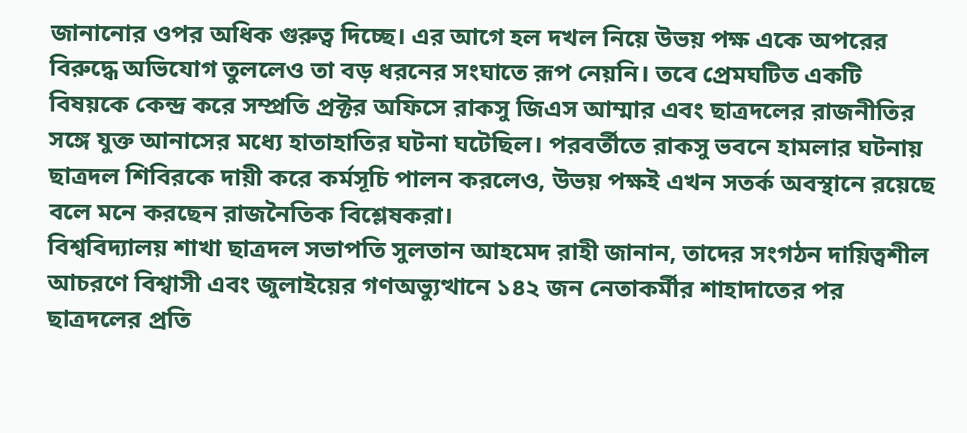জানানোর ওপর অধিক গুরুত্ব দিচ্ছে। এর আগে হল দখল নিয়ে উভয় পক্ষ একে অপরের বিরুদ্ধে অভিযোগ তুললেও তা বড় ধরনের সংঘাতে রূপ নেয়নি। তবে প্রেমঘটিত একটি বিষয়কে কেন্দ্র করে সম্প্রতি প্রক্টর অফিসে রাকসু জিএস আম্মার এবং ছাত্রদলের রাজনীতির সঙ্গে যুক্ত আনাসের মধ্যে হাতাহাতির ঘটনা ঘটেছিল। পরবর্তীতে রাকসু ভবনে হামলার ঘটনায় ছাত্রদল শিবিরকে দায়ী করে কর্মসূচি পালন করলেও, উভয় পক্ষই এখন সতর্ক অবস্থানে রয়েছে বলে মনে করছেন রাজনৈতিক বিশ্লেষকরা।
বিশ্ববিদ্যালয় শাখা ছাত্রদল সভাপতি সুলতান আহমেদ রাহী জানান, তাদের সংগঠন দায়িত্বশীল আচরণে বিশ্বাসী এবং জুলাইয়ের গণঅভ্যুত্থানে ১৪২ জন নেতাকর্মীর শাহাদাতের পর ছাত্রদলের প্রতি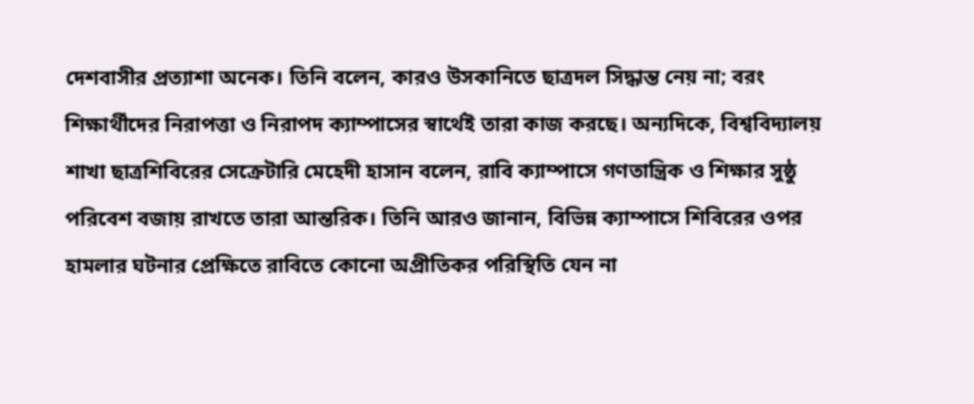দেশবাসীর প্রত্যাশা অনেক। তিনি বলেন, কারও উসকানিতে ছাত্রদল সিদ্ধান্ত নেয় না; বরং শিক্ষার্থীদের নিরাপত্তা ও নিরাপদ ক্যাম্পাসের স্বার্থেই তারা কাজ করছে। অন্যদিকে, বিশ্ববিদ্যালয় শাখা ছাত্রশিবিরের সেক্রেটারি মেহেদী হাসান বলেন, রাবি ক্যাম্পাসে গণতান্ত্রিক ও শিক্ষার সুষ্ঠু পরিবেশ বজায় রাখতে তারা আন্তরিক। তিনি আরও জানান, বিভিন্ন ক্যাম্পাসে শিবিরের ওপর হামলার ঘটনার প্রেক্ষিতে রাবিতে কোনো অপ্রীতিকর পরিস্থিতি যেন না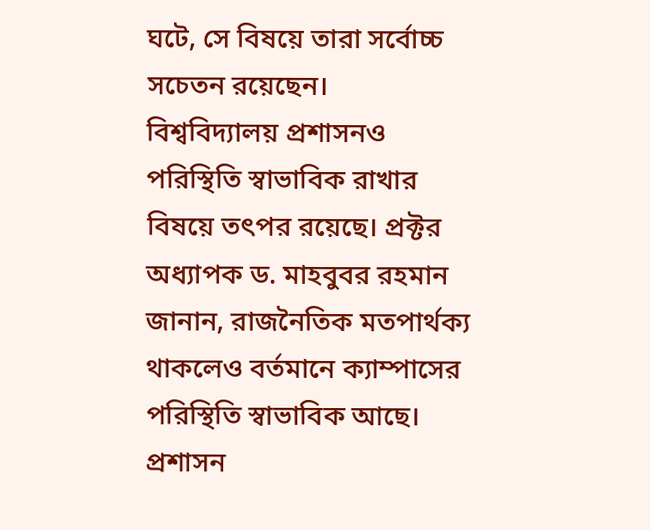ঘটে, সে বিষয়ে তারা সর্বোচ্চ সচেতন রয়েছেন।
বিশ্ববিদ্যালয় প্রশাসনও পরিস্থিতি স্বাভাবিক রাখার বিষয়ে তৎপর রয়েছে। প্রক্টর অধ্যাপক ড. মাহবুবর রহমান জানান, রাজনৈতিক মতপার্থক্য থাকলেও বর্তমানে ক্যাম্পাসের পরিস্থিতি স্বাভাবিক আছে। প্রশাসন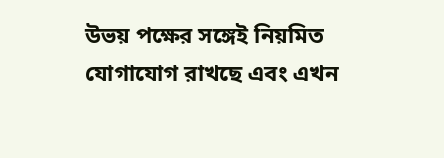উভয় পক্ষের সঙ্গেই নিয়মিত যোগাযোগ রাখছে এবং এখন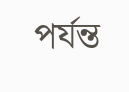পর্যন্ত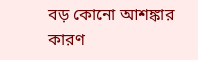বড় কোনো আশঙ্কার কারণ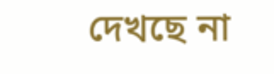দেখছে না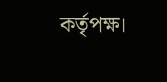কর্তৃপক্ষ।